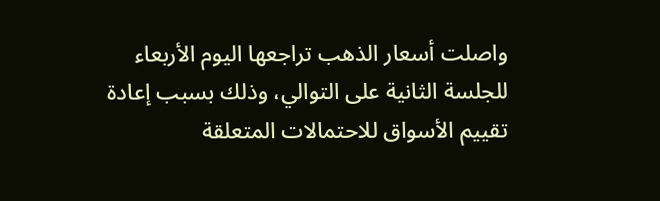واصلت أسعار الذهب تراجعها اليوم الأربعاء للجلسة الثانية على التوالي، وذلك بسبب إعادة تقييم الأسواق للاحتمالات المتعلقة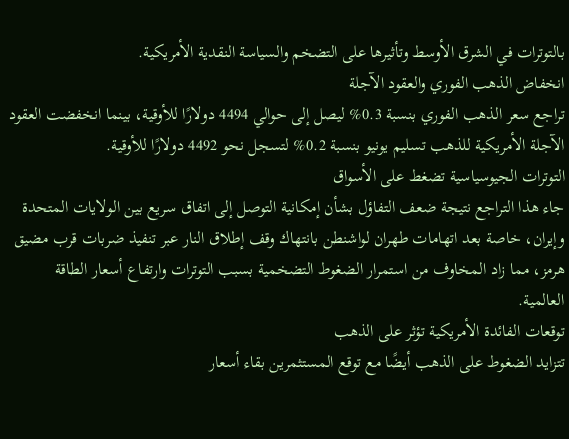بالتوترات في الشرق الأوسط وتأثيرها على التضخم والسياسة النقدية الأمريكية.
انخفاض الذهب الفوري والعقود الآجلة
تراجع سعر الذهب الفوري بنسبة 0.3% ليصل إلى حوالي 4494 دولارًا للأوقية، بينما انخفضت العقود الآجلة الأمريكية للذهب تسليم يونيو بنسبة 0.2% لتسجل نحو 4492 دولارًا للأوقية.
التوترات الجيوسياسية تضغط على الأسواق
جاء هذا التراجع نتيجة ضعف التفاؤل بشأن إمكانية التوصل إلى اتفاق سريع بين الولايات المتحدة وإيران، خاصة بعد اتهامات طهران لواشنطن بانتهاك وقف إطلاق النار عبر تنفيذ ضربات قرب مضيق هرمز، مما زاد المخاوف من استمرار الضغوط التضخمية بسبب التوترات وارتفاع أسعار الطاقة العالمية.
توقعات الفائدة الأمريكية تؤثر على الذهب
تتزايد الضغوط على الذهب أيضًا مع توقع المستثمرين بقاء أسعار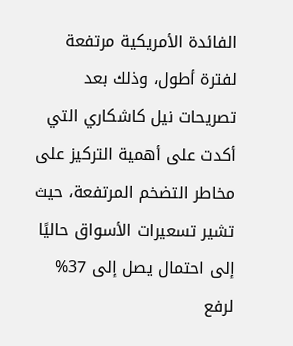الفائدة الأمريكية مرتفعة لفترة أطول، وذلك بعد تصريحات نيل كاشكاري التي أكدت على أهمية التركيز على مخاطر التضخم المرتفعة، حيث تشير تسعيرات الأسواق حاليًا إلى احتمال يصل إلى 37% لرفع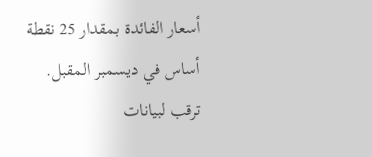أسعار الفائدة بمقدار 25 نقطة أساس في ديسمبر المقبل.
ترقب لبيانات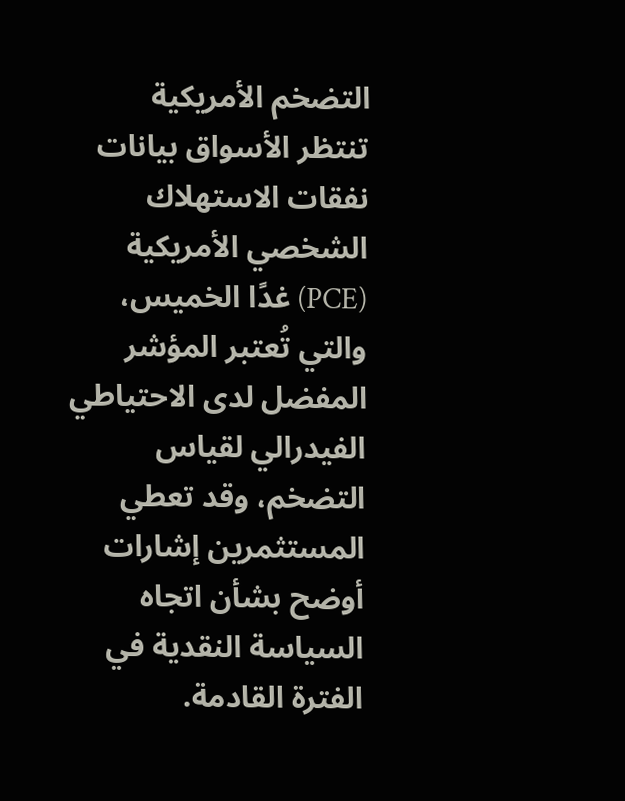التضخم الأمريكية
تنتظر الأسواق بيانات نفقات الاستهلاك الشخصي الأمريكية (PCE) غدًا الخميس، والتي تُعتبر المؤشر المفضل لدى الاحتياطي الفيدرالي لقياس التضخم، وقد تعطي المستثمرين إشارات أوضح بشأن اتجاه السياسة النقدية في الفترة القادمة.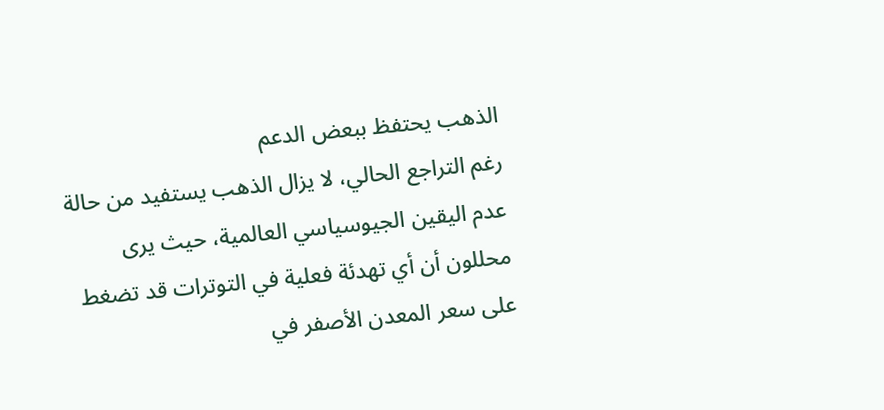الذهب يحتفظ ببعض الدعم
رغم التراجع الحالي، لا يزال الذهب يستفيد من حالة عدم اليقين الجيوسياسي العالمية، حيث يرى محللون أن أي تهدئة فعلية في التوترات قد تضغط على سعر المعدن الأصفر في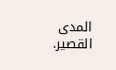المدى القصير.